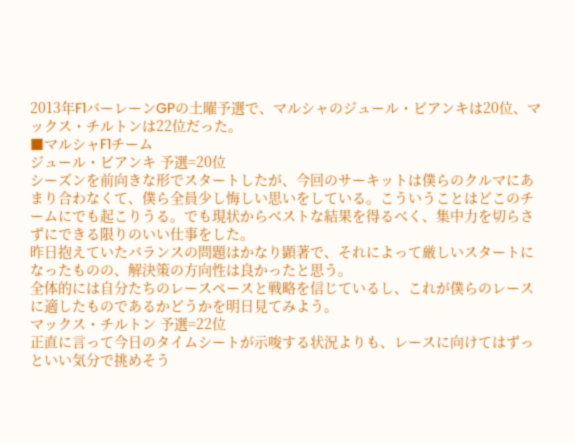2013年F1バーレーンGPの土曜予選で、マルシャのジュール・ビアンキは20位、マックス・チルトンは22位だった。
■マルシャF1チーム
ジュール・ビアンキ 予選=20位
シーズンを前向きな形でスタートしたが、今回のサーキットは僕らのクルマにあまり合わなくて、僕ら全員少し悔しい思いをしている。こういうことはどこのチームにでも起こりうる。でも現状からベストな結果を得るべく、集中力を切らさずにできる限りのいい仕事をした。
昨日抱えていたバランスの問題はかなり顕著で、それによって厳しいスタートになったものの、解決策の方向性は良かったと思う。
全体的には自分たちのレースペースと戦略を信じているし、これが僕らのレースに適したものであるかどうかを明日見てみよう。
マックス・チルトン 予選=22位
正直に言って今日のタイムシートが示唆する状況よりも、レースに向けてはずっといい気分で挑めそう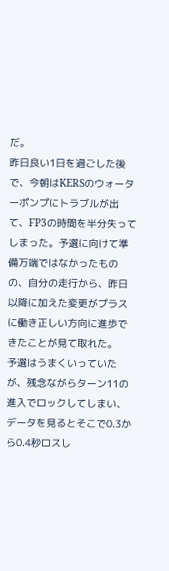だ。
昨日良い1日を過ごした後で、今朝はKERSのウォーターポンプにトラブルが出て、FP3の時間を半分失ってしまった。予選に向けて準備万端ではなかったものの、自分の走行から、昨日以降に加えた変更がプラスに働き正しい方向に進歩できたことが見て取れた。
予選はうまくいっていたが、残念ながらターン11の進入でロックしてしまい、データを見るとそこで0.3から0.4秒ロスし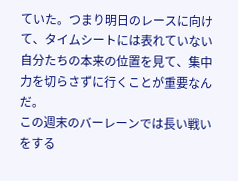ていた。つまり明日のレースに向けて、タイムシートには表れていない自分たちの本来の位置を見て、集中力を切らさずに行くことが重要なんだ。
この週末のバーレーンでは長い戦いをする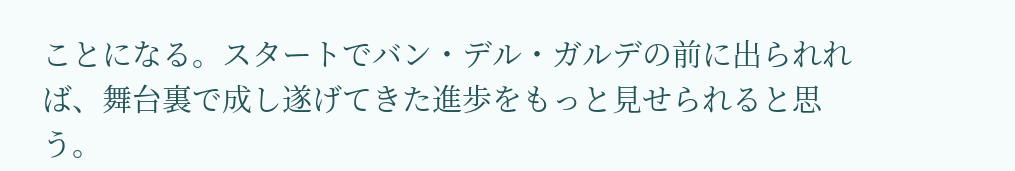ことになる。スタートでバン・デル・ガルデの前に出られれば、舞台裏で成し遂げてきた進歩をもっと見せられると思う。